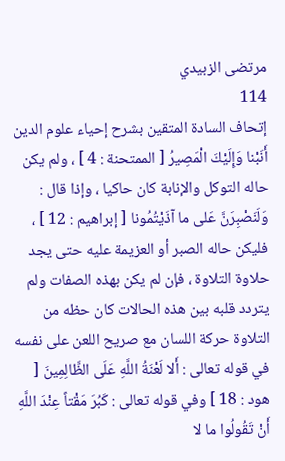مرتضى الزبيدي
114
إتحاف السادة المتقين بشرح إحياء علوم الدين
أَنَبْنا وَإِلَيْكَ الْمَصِيرُ [ الممتحنة : 4 ] ، ولم يكن حاله التوكل والإنابة كان حاكيا ، وإذا قال : وَلَنَصْبِرَنَّ عَلى ما آذَيْتُمُونا [ إبراهيم : 12 ] ، فليكن حاله الصبر أو العزيمة عليه حتى يجد حلاوة التلاوة ، فإن لم يكن بهذه الصفات ولم يتردد قلبه بين هذه الحالات كان حظه من التلاوة حركة اللسان مع صريح اللعن على نفسه في قوله تعالى : أَلا لَعْنَةُ اللَّهِ عَلَى الظَّالِمِينَ [ هود : 18 ] وفي قوله تعالى : كَبُرَ مَقْتاً عِنْدَ اللَّهِ أَنْ تَقُولُوا ما لا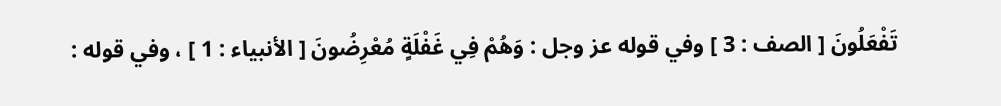تَفْعَلُونَ [ الصف : 3 ] وفي قوله عز وجل : وَهُمْ فِي غَفْلَةٍ مُعْرِضُونَ [ الأنبياء : 1 ] ، وفي قوله :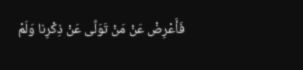فَأَعْرِضْ عَنْ مَنْ تَوَلَّى عَنْ ذِكْرِنا وَلَمْ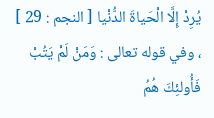يُرِدْ إِلَّا الْحَياةَ الدُّنْيا [ النجم : 29 ] ، وفي قوله تعالى : وَمَنْ لَمْ يَتُبْ فَأُولئِكَ هُمُ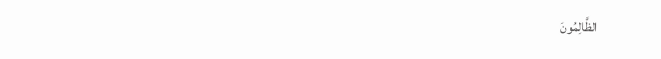الظَّالِمُونَ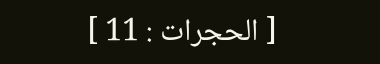[ الحجرات : 11 ]